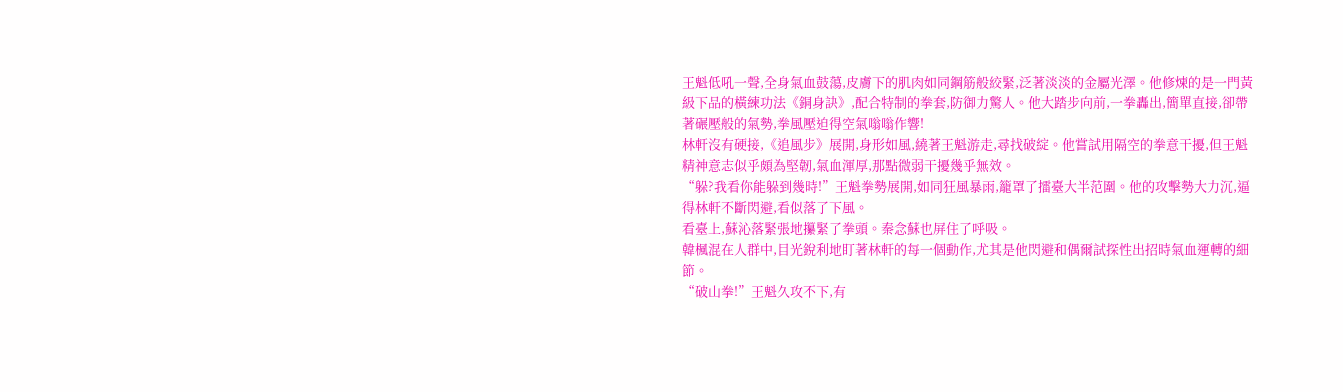王魁低吼一聲,全身氣血鼓蕩,皮膚下的肌肉如同鋼筋般絞緊,泛著淡淡的金屬光澤。他修煉的是一門黃級下品的橫練功法《銅身訣》,配合特制的拳套,防御力驚人。他大踏步向前,一拳轟出,簡單直接,卻帶著碾壓般的氣勢,拳風壓迫得空氣嗡嗡作響!
林軒沒有硬接,《追風步》展開,身形如風,繞著王魁游走,尋找破綻。他嘗試用隔空的拳意干擾,但王魁精神意志似乎頗為堅韌,氣血渾厚,那點微弱干擾幾乎無效。
“躲?我看你能躲到幾時!”王魁拳勢展開,如同狂風暴雨,籠罩了擂臺大半范圍。他的攻擊勢大力沉,逼得林軒不斷閃避,看似落了下風。
看臺上,蘇沁落緊張地攥緊了拳頭。秦念蘇也屏住了呼吸。
韓楓混在人群中,目光銳利地盯著林軒的每一個動作,尤其是他閃避和偶爾試探性出招時氣血運轉的細節。
“破山拳!”王魁久攻不下,有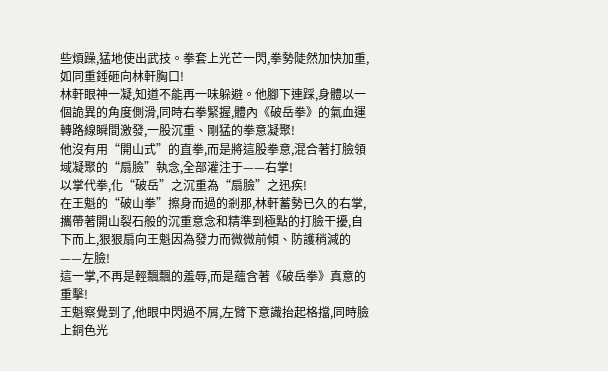些煩躁,猛地使出武技。拳套上光芒一閃,拳勢陡然加快加重,如同重錘砸向林軒胸口!
林軒眼神一凝,知道不能再一味躲避。他腳下連踩,身體以一個詭異的角度側滑,同時右拳緊握,體內《破岳拳》的氣血運轉路線瞬間激發,一股沉重、剛猛的拳意凝聚!
他沒有用“開山式”的直拳,而是將這股拳意,混合著打臉領域凝聚的“扇臉”執念,全部灌注于——右掌!
以掌代拳,化“破岳”之沉重為“扇臉”之迅疾!
在王魁的“破山拳”擦身而過的剎那,林軒蓄勢已久的右掌,攜帶著開山裂石般的沉重意念和精準到極點的打臉干擾,自下而上,狠狠扇向王魁因為發力而微微前傾、防護稍減的——左臉!
這一掌,不再是輕飄飄的羞辱,而是蘊含著《破岳拳》真意的重擊!
王魁察覺到了,他眼中閃過不屑,左臂下意識抬起格擋,同時臉上銅色光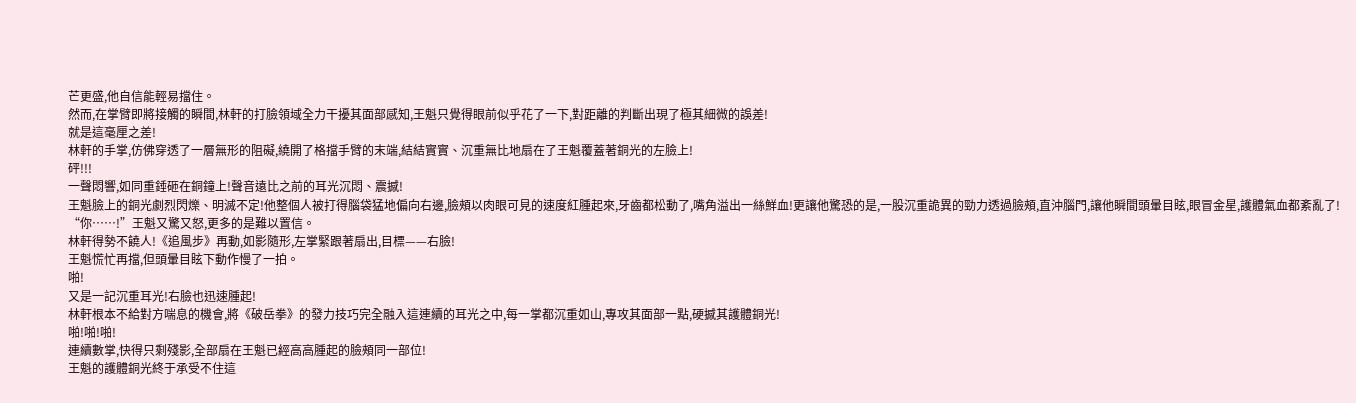芒更盛,他自信能輕易擋住。
然而,在掌臂即將接觸的瞬間,林軒的打臉領域全力干擾其面部感知,王魁只覺得眼前似乎花了一下,對距離的判斷出現了極其細微的誤差!
就是這毫厘之差!
林軒的手掌,仿佛穿透了一層無形的阻礙,繞開了格擋手臂的末端,結結實實、沉重無比地扇在了王魁覆蓋著銅光的左臉上!
砰!!!
一聲悶響,如同重錘砸在銅鐘上!聲音遠比之前的耳光沉悶、震撼!
王魁臉上的銅光劇烈閃爍、明滅不定!他整個人被打得腦袋猛地偏向右邊,臉頰以肉眼可見的速度紅腫起來,牙齒都松動了,嘴角溢出一絲鮮血!更讓他驚恐的是,一股沉重詭異的勁力透過臉頰,直沖腦門,讓他瞬間頭暈目眩,眼冒金星,護體氣血都紊亂了!
“你……!”王魁又驚又怒,更多的是難以置信。
林軒得勢不饒人!《追風步》再動,如影隨形,左掌緊跟著扇出,目標——右臉!
王魁慌忙再擋,但頭暈目眩下動作慢了一拍。
啪!
又是一記沉重耳光!右臉也迅速腫起!
林軒根本不給對方喘息的機會,將《破岳拳》的發力技巧完全融入這連續的耳光之中,每一掌都沉重如山,專攻其面部一點,硬撼其護體銅光!
啪!啪!啪!
連續數掌,快得只剩殘影,全部扇在王魁已經高高腫起的臉頰同一部位!
王魁的護體銅光終于承受不住這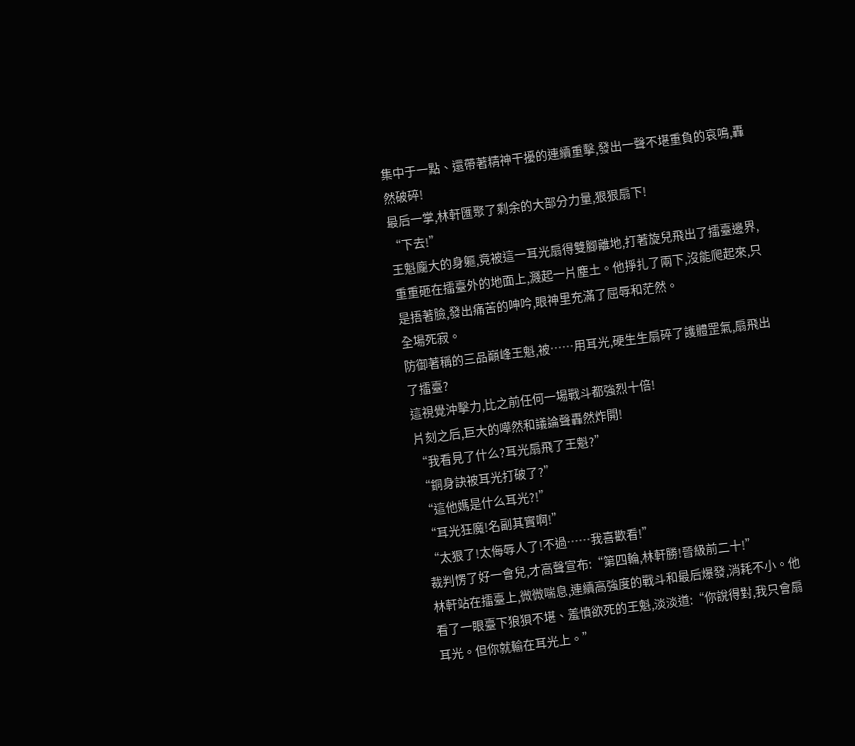集中于一點、還帶著精神干擾的連續重擊,發出一聲不堪重負的哀鳴,轟然破碎!
最后一掌,林軒匯聚了剩余的大部分力量,狠狠扇下!
“下去!”
王魁龐大的身軀,竟被這一耳光扇得雙腳離地,打著旋兒飛出了擂臺邊界,重重砸在擂臺外的地面上,濺起一片塵土。他掙扎了兩下,沒能爬起來,只是捂著臉,發出痛苦的呻吟,眼神里充滿了屈辱和茫然。
全場死寂。
防御著稱的三品巔峰王魁,被……用耳光,硬生生扇碎了護體罡氣,扇飛出了擂臺?
這視覺沖擊力,比之前任何一場戰斗都強烈十倍!
片刻之后,巨大的嘩然和議論聲轟然炸開!
“我看見了什么?耳光扇飛了王魁?”
“銅身訣被耳光打破了?”
“這他媽是什么耳光?!”
“耳光狂魔!名副其實啊!”
“太狠了!太侮辱人了!不過……我喜歡看!”
裁判愣了好一會兒,才高聲宣布:“第四輪,林軒勝!晉級前二十!”
林軒站在擂臺上,微微喘息,連續高強度的戰斗和最后爆發,消耗不小。他看了一眼臺下狼狽不堪、羞憤欲死的王魁,淡淡道:“你說得對,我只會扇耳光。但你就輸在耳光上。”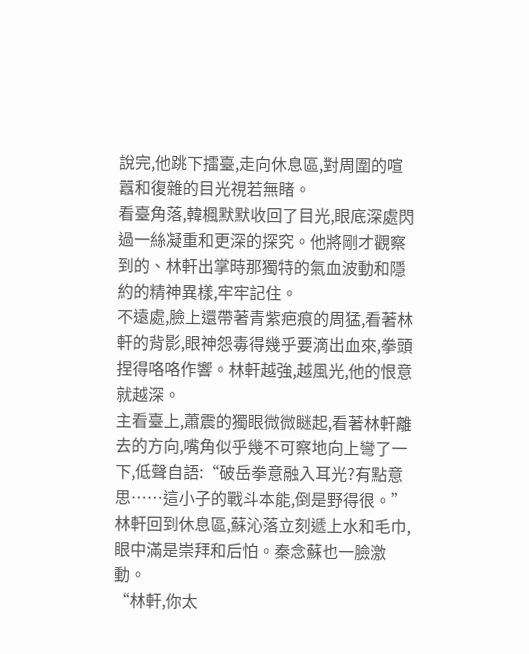說完,他跳下擂臺,走向休息區,對周圍的喧囂和復雜的目光視若無睹。
看臺角落,韓楓默默收回了目光,眼底深處閃過一絲凝重和更深的探究。他將剛才觀察到的、林軒出掌時那獨特的氣血波動和隱約的精神異樣,牢牢記住。
不遠處,臉上還帶著青紫疤痕的周猛,看著林軒的背影,眼神怨毒得幾乎要滴出血來,拳頭捏得咯咯作響。林軒越強,越風光,他的恨意就越深。
主看臺上,蕭震的獨眼微微瞇起,看著林軒離去的方向,嘴角似乎幾不可察地向上彎了一下,低聲自語:“破岳拳意融入耳光?有點意思……這小子的戰斗本能,倒是野得很。”
林軒回到休息區,蘇沁落立刻遞上水和毛巾,眼中滿是崇拜和后怕。秦念蘇也一臉激動。
“林軒,你太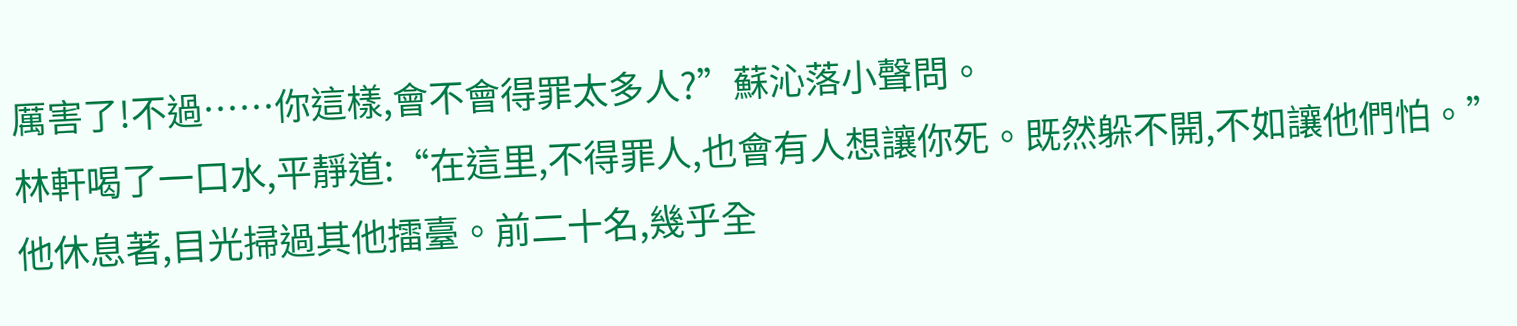厲害了!不過……你這樣,會不會得罪太多人?”蘇沁落小聲問。
林軒喝了一口水,平靜道:“在這里,不得罪人,也會有人想讓你死。既然躲不開,不如讓他們怕。”
他休息著,目光掃過其他擂臺。前二十名,幾乎全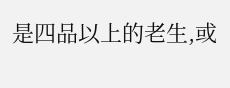是四品以上的老生,或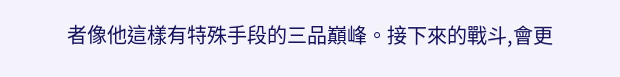者像他這樣有特殊手段的三品巔峰。接下來的戰斗,會更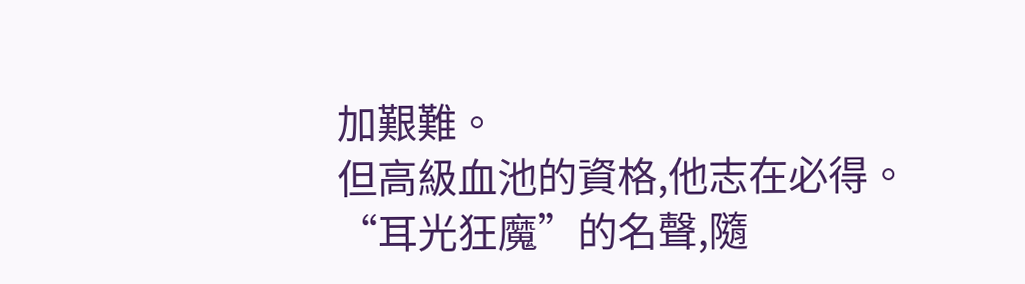加艱難。
但高級血池的資格,他志在必得。
“耳光狂魔”的名聲,隨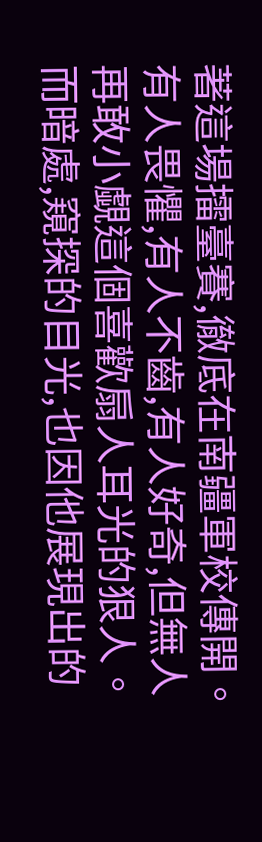著這場擂臺賽,徹底在南疆軍校傳開。有人畏懼,有人不齒,有人好奇,但無人再敢小覷這個喜歡扇人耳光的狠人。
而暗處,窺探的目光,也因他展現出的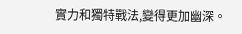實力和獨特戰法,變得更加幽深。